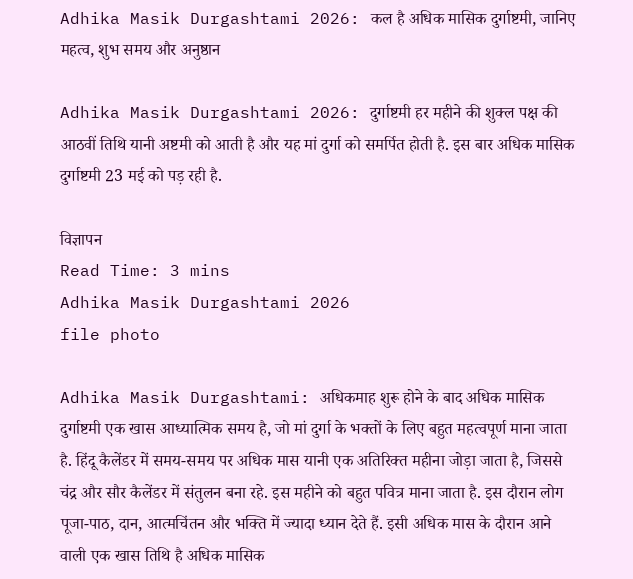Adhika Masik Durgashtami 2026: कल है अधिक मासिक दुर्गाष्टमी, जानिए महत्व, शुभ समय और अनुष्ठान

Adhika Masik Durgashtami 2026: दुर्गाष्टमी हर महीने की शुक्ल पक्ष की आठवीं तिथि यानी अष्टमी को आती है और यह मां दुर्गा को समर्पित होती है. इस बार अधिक मासिक दुर्गाष्टमी 23 मई को पड़ रही है.

विज्ञापन
Read Time: 3 mins
Adhika Masik Durgashtami 2026
file photo

Adhika Masik Durgashtami: अधिकमाह शुरू होने के बाद अधिक मासिक दुर्गाष्टमी एक खास आध्यात्मिक समय है, जो मां दुर्गा के भक्तों के लिए बहुत महत्वपूर्ण माना जाता है. हिंदू कैलेंडर में समय-समय पर अधिक मास यानी एक अतिरिक्त महीना जोड़ा जाता है, जिससे चंद्र और सौर कैलेंडर में संतुलन बना रहे. इस महीने को बहुत पवित्र माना जाता है. इस दौरान लोग पूजा-पाठ, दान, आत्मचिंतन और भक्ति में ज्यादा ध्यान देते हैं. इसी अधिक मास के दौरान आने वाली एक खास तिथि है अधिक मासिक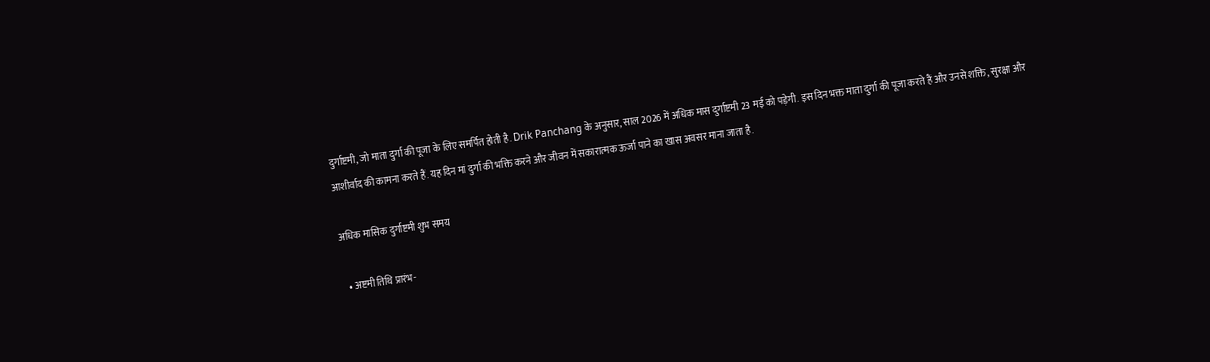दुर्गाष्टमी, जो माता दुर्गा की पूजा के लिए समर्पित होती है. Drik Panchang के अनुसार, साल 2026 में अधिक मास दुर्गाष्टमी 23 मई को पड़ेगी. इस दिन भक्त माता दुर्गा की पूजा करते हैं और उनसे शक्ति, सुरक्षा और आशीर्वाद की कामना करते हैं. यह दिन मां दुर्गा की भक्ति करने और जीवन में सकारात्मक ऊर्जा पाने का खास अवसर माना जाता है.

अधिक मासिक दुर्गाष्टमी शुभ समय

  • अष्टमी तिथि प्रारंभ-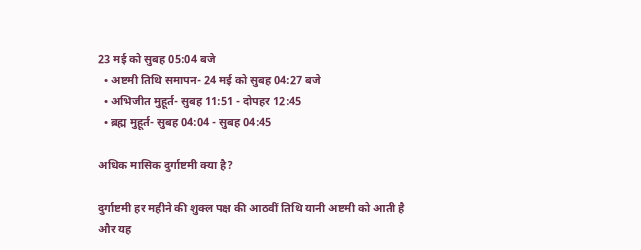23 मई को सुबह 05:04 बजे
  • अष्टमी तिथि समापन- 24 मई को सुबह 04:27 बजे
  • अभिजीत मुहूर्त- सुबह 11:51 - दोपहर 12:45
  • ब्रह्म मुहूर्त- सुबह 04:04 - सुबह 04:45

अधिक मासिक दुर्गाष्टमी क्या है?

दुर्गाष्टमी हर महीने की शुक्ल पक्ष की आठवीं तिथि यानी अष्टमी को आती है और यह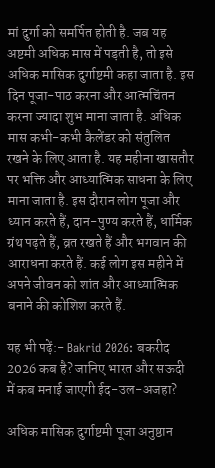मां दुर्गा को समर्पित होती है. जब यह अष्टमी अधिक मास में पड़ती है, तो इसे अधिक मासिक दुर्गाष्टमी कहा जाता है. इस दिन पूजा-पाठ करना और आत्मचिंतन करना ज्यादा शुभ माना जाता है. अधिक मास कभी-कभी कैलेंडर को संतुलित रखने के लिए आता है. यह महीना खासतौर पर भक्ति और आध्यात्मिक साधना के लिए माना जाता है. इस दौरान लोग पूजा और ध्यान करते हैं, दान-पुण्य करते हैं, धार्मिक ग्रंथ पढ़ते हैं, व्रत रखते हैं और भगवान की आराधना करते हैं. कई लोग इस महीने में अपने जीवन को शांत और आध्यात्मिक बनाने की कोशिश करते हैं.

यह भी पढ़ें:- Bakrid 2026: बकरीद 2026 कब है? जानिए भारत और सऊदी में कब मनाई जाएगी ईद-उल-अजहा?

अधिक मासिक दुर्गाष्टमी पूजा अनुष्ठान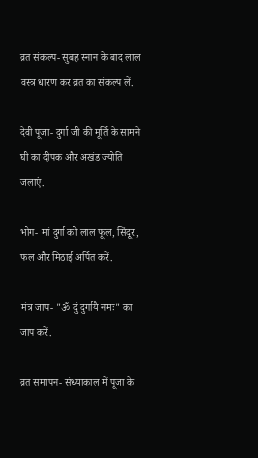व्रत संकल्प- सुबह स्नान के बाद लाल वस्त्र धारण कर व्रत का संकल्प लें.

देवी पूजा- दुर्गा जी की मूर्ति के सामने घी का दीपक और अखंड ज्योति जलाएं.

भोग- मां दुर्गा को लाल फूल, सिंदूर, फल और मिठाई अर्पित करें.

मंत्र जाप- "ॐ दुं दुर्गायै नमः" का जाप करें.

व्रत समापन- संध्याकाल में पूजा के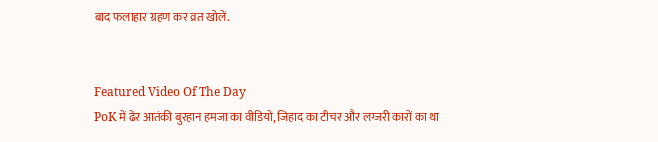बाद फलाहार ग्रहण कर व्रत खोलें.


Featured Video Of The Day
PoK में ढेर आतंकी बुरहान हमजा का वीडियो, जिहाद का टीचर और लग्जरी कारों का था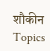शौकीन
Topics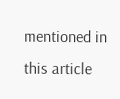mentioned in this article